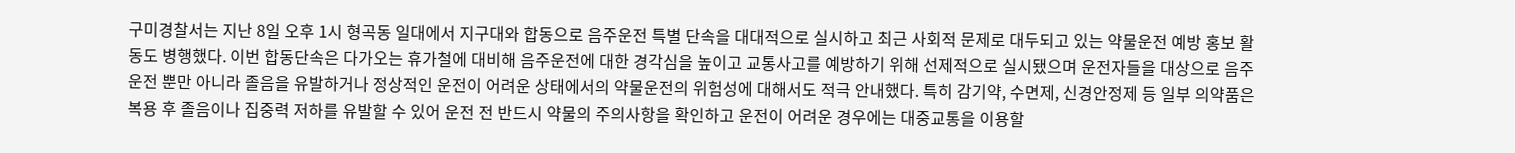구미경찰서는 지난 8일 오후 1시 형곡동 일대에서 지구대와 합동으로 음주운전 특별 단속을 대대적으로 실시하고 최근 사회적 문제로 대두되고 있는 약물운전 예방 홍보 활동도 병행했다. 이번 합동단속은 다가오는 휴가철에 대비해 음주운전에 대한 경각심을 높이고 교통사고를 예방하기 위해 선제적으로 실시됐으며 운전자들을 대상으로 음주 운전 뿐만 아니라 졸음을 유발하거나 정상적인 운전이 어려운 상태에서의 약물운전의 위험성에 대해서도 적극 안내했다. 특히 감기약, 수면제, 신경안정제 등 일부 의약품은 복용 후 졸음이나 집중력 저하를 유발할 수 있어 운전 전 반드시 약물의 주의사항을 확인하고 운전이 어려운 경우에는 대중교통을 이용할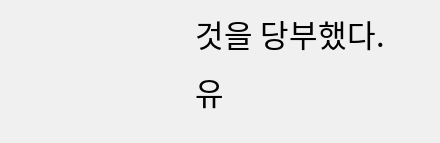것을 당부했다. 유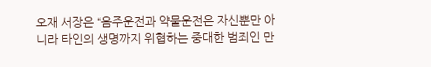오재 서장은 “음주운전과 약물운전은 자신뿐만 아니라 타인의 생명까지 위협하는 중대한 범죄인 만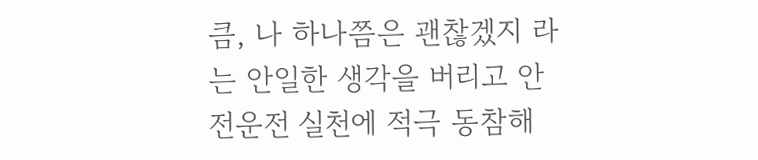큼, 나 하나쯤은 괜찮겠지 라는 안일한 생각을 버리고 안전운전 실천에 적극 동참해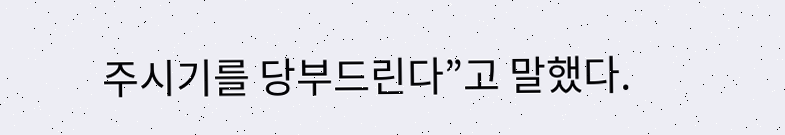주시기를 당부드린다”고 말했다.